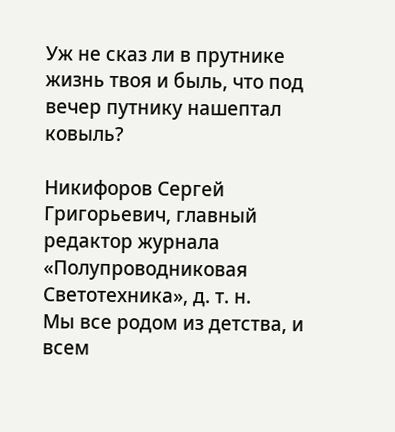Уж не сказ ли в прутнике жизнь твоя и быль, что под вечер путнику нашептал ковыль?

Никифоров Сергей Григорьевич, главный редактор журнала «Полупроводниковая Светотехника», д. т. н.
Мы все родом из детства, и всем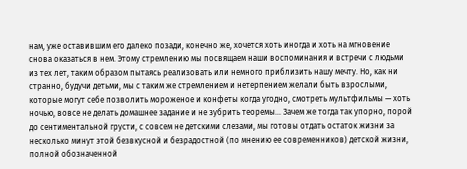нам, уже оставившим его далеко позади, конечно же, хочется хоть иногда и хоть на мгновение снова оказаться в нем. Этому стремлению мы посвящаем наши воспоминания и встречи с людьми из тех лет, таким образом пытаясь реализовать или немного приблизить нашу мечту. Но, как ни странно, будучи детьми, мы с таким же стремлением и нетерпением желали быть взрослыми, которые могут себе позволить мороженое и конфеты когда угодно, смотреть мультфильмы — хоть ночью, вовсе не делать домашнее задание и не зубрить теоремы… Зачем же тогда так упорно, порой до сентиментальной грусти, с совсем не детскими слезами, мы готовы отдать остаток жизни за несколько минут этой безвкусной и безрадостной (по мнению ее современников) детской жизни, полной обозначенной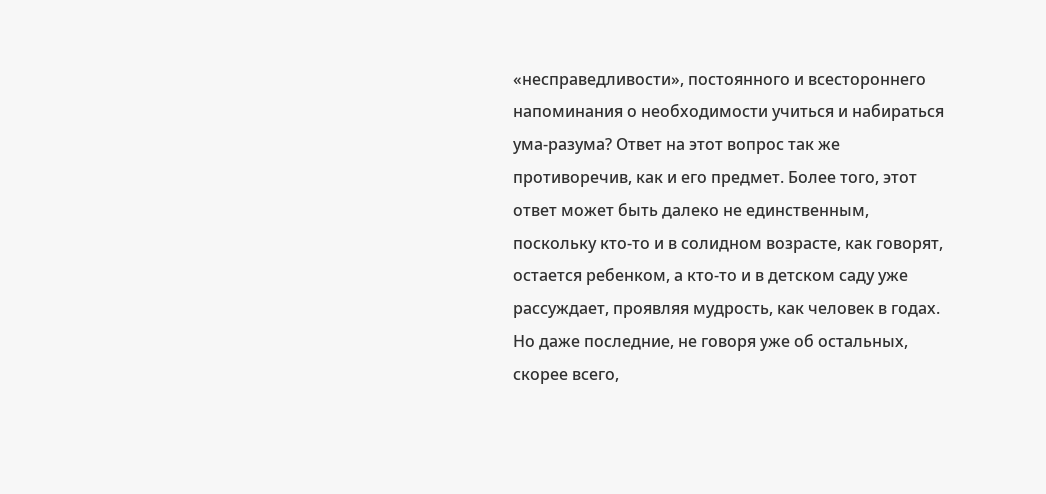«несправедливости», постоянного и всестороннего напоминания о необходимости учиться и набираться ума-разума? Ответ на этот вопрос так же противоречив, как и его предмет. Более того, этот ответ может быть далеко не единственным, поскольку кто-то и в солидном возрасте, как говорят, остается ребенком, а кто-то и в детском саду уже рассуждает, проявляя мудрость, как человек в годах.
Но даже последние, не говоря уже об остальных, скорее всего,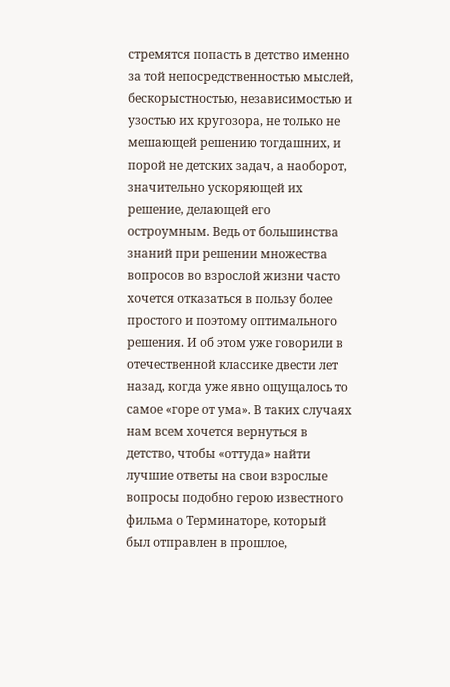стремятся попасть в детство именно за той непосредственностью мыслей, бескорыстностью, независимостью и узостью их кругозора, не только не мешающей решению тогдашних, и порой не детских задач, а наоборот, значительно ускоряющей их решение, делающей его остроумным. Ведь от большинства знаний при решении множества вопросов во взрослой жизни часто хочется отказаться в пользу более простого и поэтому оптимального решения. И об этом уже говорили в отечественной классике двести лет назад, когда уже явно ощущалось то самое «горе от ума». В таких случаях нам всем хочется вернуться в детство, чтобы «оттуда» найти лучшие ответы на свои взрослые вопросы подобно герою известного фильма о Терминаторе, который был отправлен в прошлое,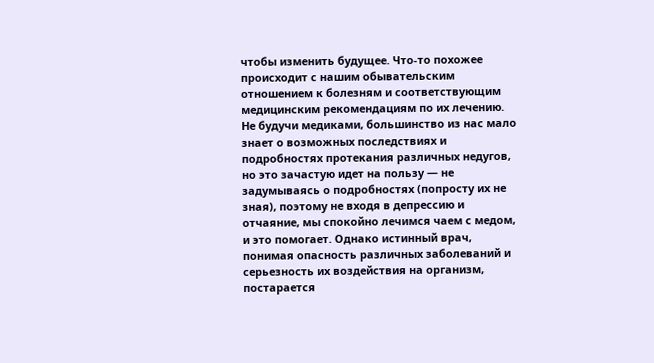чтобы изменить будущее. Что-то похожее происходит с нашим обывательским отношением к болезням и соответствующим медицинским рекомендациям по их лечению. Не будучи медиками, большинство из нас мало знает о возможных последствиях и подробностях протекания различных недугов, но это зачастую идет на пользу — не задумываясь о подробностях (попросту их не зная), поэтому не входя в депрессию и отчаяние, мы спокойно лечимся чаем с медом, и это помогает. Однако истинный врач, понимая опасность различных заболеваний и серьезность их воздействия на организм, постарается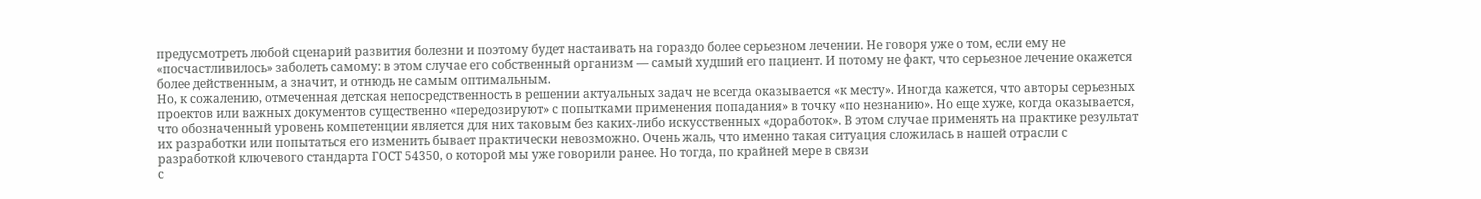предусмотреть любой сценарий развития болезни и поэтому будет настаивать на гораздо более серьезном лечении. Не говоря уже о том, если ему не «посчастливилось» заболеть самому: в этом случае его собственный организм — самый худший его пациент. И потому не факт, что серьезное лечение окажется более действенным, а значит, и отнюдь не самым оптимальным.
Но, к сожалению, отмеченная детская непосредственность в решении актуальных задач не всегда оказывается «к месту». Иногда кажется, что авторы серьезных проектов или важных документов существенно «передозируют» с попытками применения попадания» в точку «по незнанию». Но еще хуже, когда оказывается, что обозначенный уровень компетенции является для них таковым без каких-либо искусственных «доработок». В этом случае применять на практике результат их разработки или попытаться его изменить бывает практически невозможно. Очень жаль, что именно такая ситуация сложилась в нашей отрасли с разработкой ключевого стандарта ГОСТ 54350, о которой мы уже говорили ранее. Но тогда, по крайней мере в связи
с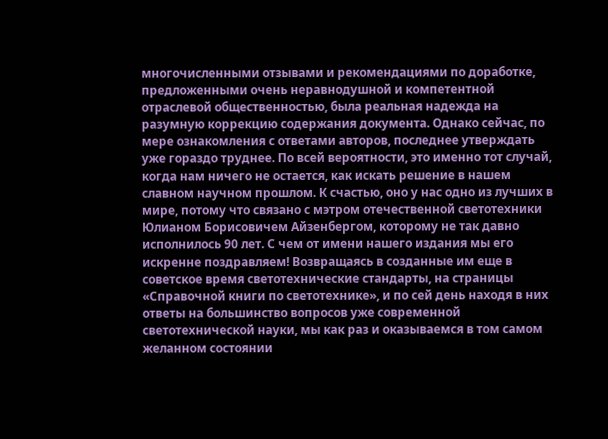многочисленными отзывами и рекомендациями по доработке, предложенными очень неравнодушной и компетентной отраслевой общественностью, была реальная надежда на разумную коррекцию содержания документа. Однако сейчас, по мере ознакомления с ответами авторов, последнее утверждать уже гораздо труднее. По всей вероятности, это именно тот случай, когда нам ничего не остается, как искать решение в нашем славном научном прошлом. К счастью, оно у нас одно из лучших в мире, потому что связано с мэтром отечественной светотехники Юлианом Борисовичем Айзенбергом, которому не так давно исполнилось 90 лет. С чем от имени нашего издания мы его искренне поздравляем! Возвращаясь в созданные им еще в советское время светотехнические стандарты, на страницы «Справочной книги по светотехнике», и по сей день находя в них ответы на большинство вопросов уже современной светотехнической науки, мы как раз и оказываемся в том самом желанном состоянии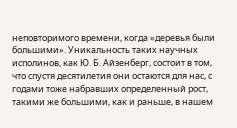неповторимого времени, когда «деревья были большими». Уникальность таких научных исполинов, как Ю. Б. Айзенберг, состоит в том, что спустя десятилетия они остаются для нас, с годами тоже набравших определенный рост, такими же большими, как и раньше, в нашем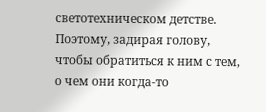светотехническом детстве. Поэтому, задирая голову, чтобы обратиться к ним с тем, о чем они когда-то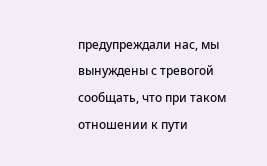предупреждали нас, мы вынуждены с тревогой сообщать, что при таком отношении к пути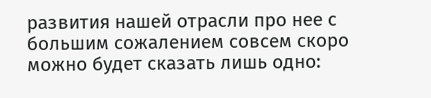развития нашей отрасли про нее с большим сожалением совсем скоро можно будет сказать лишь одно: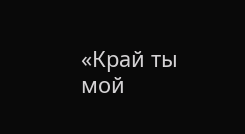«Край ты мой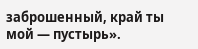заброшенный, край ты мой — пустырь».